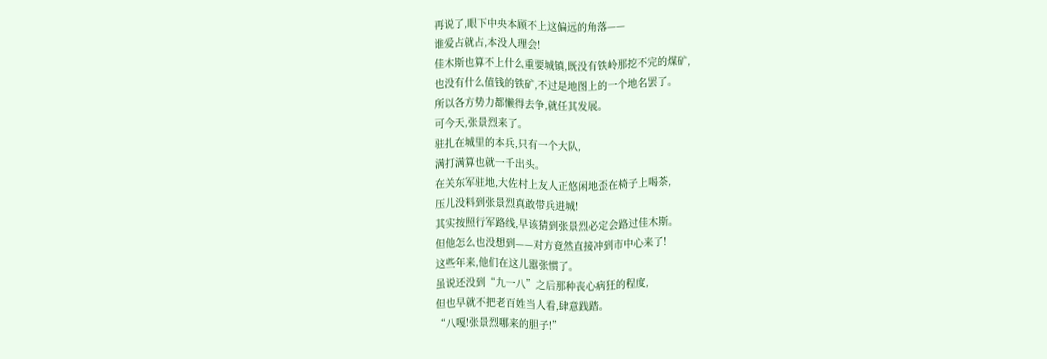再说了,眼下中央本顾不上这偏远的角落——
谁爱占就占,本没人理会!
佳木斯也算不上什么重要城镇,既没有铁岭那挖不完的煤矿,
也没有什么值钱的铁矿,不过是地图上的一个地名罢了。
所以各方势力都懒得去争,就任其发展。
可今天,张景烈来了。
驻扎在城里的本兵,只有一个大队,
满打满算也就一千出头。
在关东军驻地,大佐村上友人正悠闲地歪在椅子上喝茶,
压儿没料到张景烈真敢带兵进城!
其实按照行军路线,早该猜到张景烈必定会路过佳木斯。
但他怎么也没想到——对方竟然直接冲到市中心来了!
这些年来,他们在这儿嚣张惯了。
虽说还没到“九一八”之后那种丧心病狂的程度,
但也早就不把老百姓当人看,肆意践踏。
“八嘎!张景烈哪来的胆子!”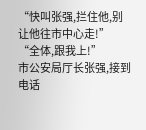“快叫张强,拦住他,别让他往市中心走!”
“全体,跟我上!”
市公安局厅长张强,接到电话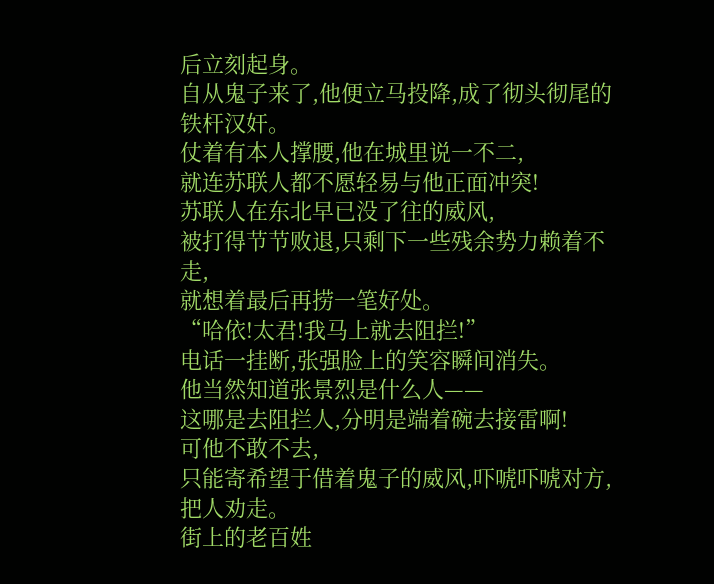后立刻起身。
自从鬼子来了,他便立马投降,成了彻头彻尾的铁杆汉奸。
仗着有本人撑腰,他在城里说一不二,
就连苏联人都不愿轻易与他正面冲突!
苏联人在东北早已没了往的威风,
被打得节节败退,只剩下一些残余势力赖着不走,
就想着最后再捞一笔好处。
“哈依!太君!我马上就去阻拦!”
电话一挂断,张强脸上的笑容瞬间消失。
他当然知道张景烈是什么人——
这哪是去阻拦人,分明是端着碗去接雷啊!
可他不敢不去,
只能寄希望于借着鬼子的威风,吓唬吓唬对方,把人劝走。
街上的老百姓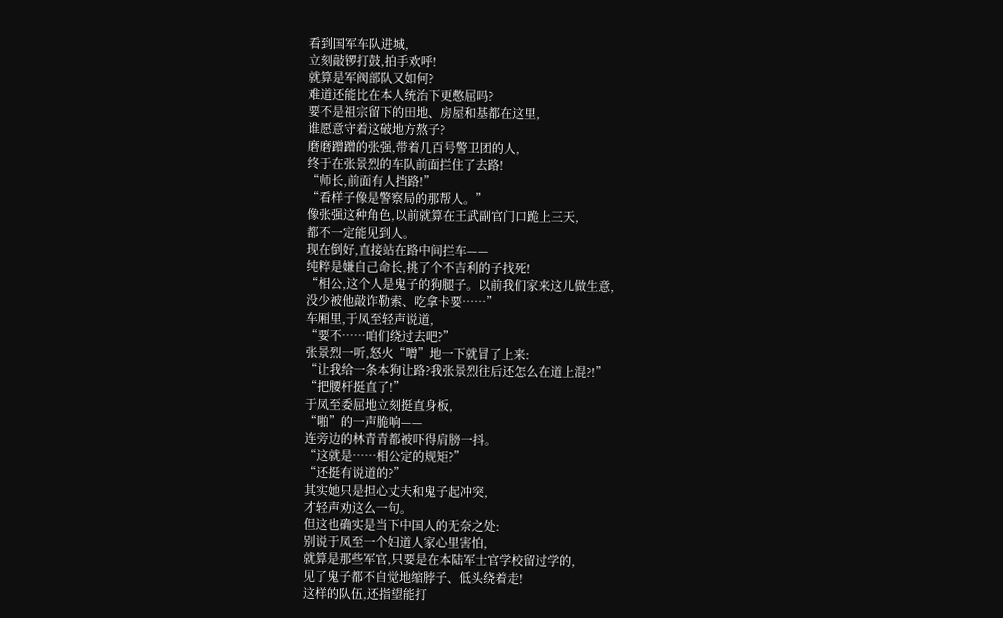看到国军车队进城,
立刻敲锣打鼓,拍手欢呼!
就算是军阀部队又如何?
难道还能比在本人统治下更憋屈吗?
要不是祖宗留下的田地、房屋和基都在这里,
谁愿意守着这破地方熬子?
磨磨蹭蹭的张强,带着几百号警卫团的人,
终于在张景烈的车队前面拦住了去路!
“师长,前面有人挡路!”
“看样子像是警察局的那帮人。”
像张强这种角色,以前就算在王武副官门口跪上三天,
都不一定能见到人。
现在倒好,直接站在路中间拦车——
纯粹是嫌自己命长,挑了个不吉利的子找死!
“相公,这个人是鬼子的狗腿子。以前我们家来这儿做生意,
没少被他敲诈勒索、吃拿卡要……”
车厢里,于凤至轻声说道,
“要不……咱们绕过去吧?”
张景烈一听,怒火“噌”地一下就冒了上来:
“让我给一条本狗让路?我张景烈往后还怎么在道上混?!”
“把腰杆挺直了!”
于凤至委屈地立刻挺直身板,
“啪”的一声脆响——
连旁边的林青青都被吓得肩膀一抖。
“这就是……相公定的规矩?”
“还挺有说道的?”
其实她只是担心丈夫和鬼子起冲突,
才轻声劝这么一句。
但这也确实是当下中国人的无奈之处:
别说于凤至一个妇道人家心里害怕,
就算是那些军官,只要是在本陆军士官学校留过学的,
见了鬼子都不自觉地缩脖子、低头绕着走!
这样的队伍,还指望能打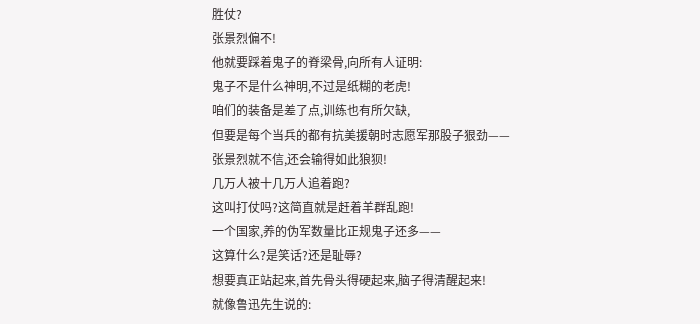胜仗?
张景烈偏不!
他就要踩着鬼子的脊梁骨,向所有人证明:
鬼子不是什么神明,不过是纸糊的老虎!
咱们的装备是差了点,训练也有所欠缺,
但要是每个当兵的都有抗美援朝时志愿军那股子狠劲——
张景烈就不信,还会输得如此狼狈!
几万人被十几万人追着跑?
这叫打仗吗?这简直就是赶着羊群乱跑!
一个国家,养的伪军数量比正规鬼子还多——
这算什么?是笑话?还是耻辱?
想要真正站起来,首先骨头得硬起来,脑子得清醒起来!
就像鲁迅先生说的: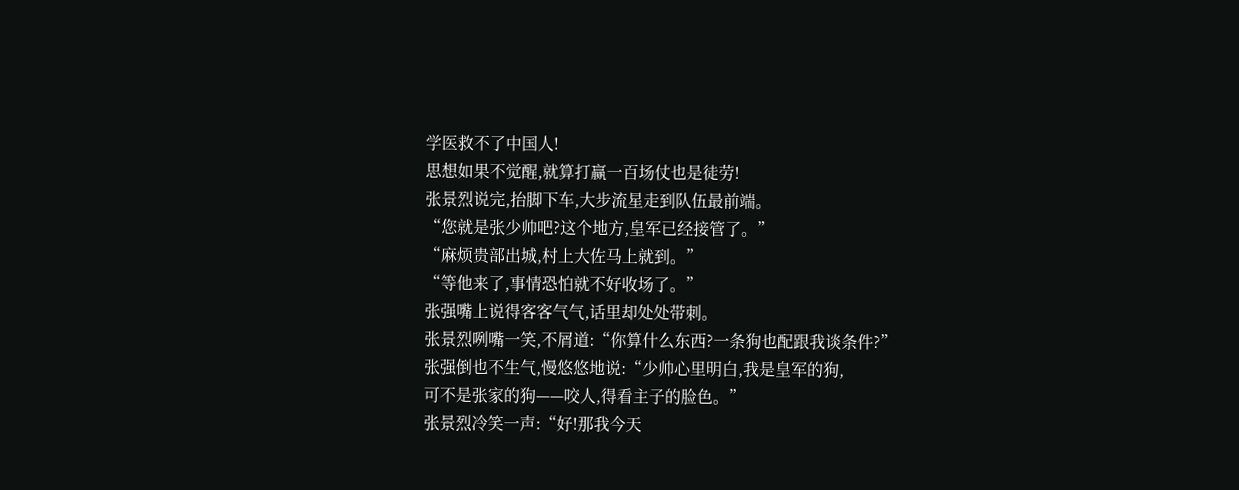学医救不了中国人!
思想如果不觉醒,就算打赢一百场仗也是徒劳!
张景烈说完,抬脚下车,大步流星走到队伍最前端。
“您就是张少帅吧?这个地方,皇军已经接管了。”
“麻烦贵部出城,村上大佐马上就到。”
“等他来了,事情恐怕就不好收场了。”
张强嘴上说得客客气气,话里却处处带刺。
张景烈咧嘴一笑,不屑道:“你算什么东西?一条狗也配跟我谈条件?”
张强倒也不生气,慢悠悠地说:“少帅心里明白,我是皇军的狗,
可不是张家的狗——咬人,得看主子的脸色。”
张景烈冷笑一声:“好!那我今天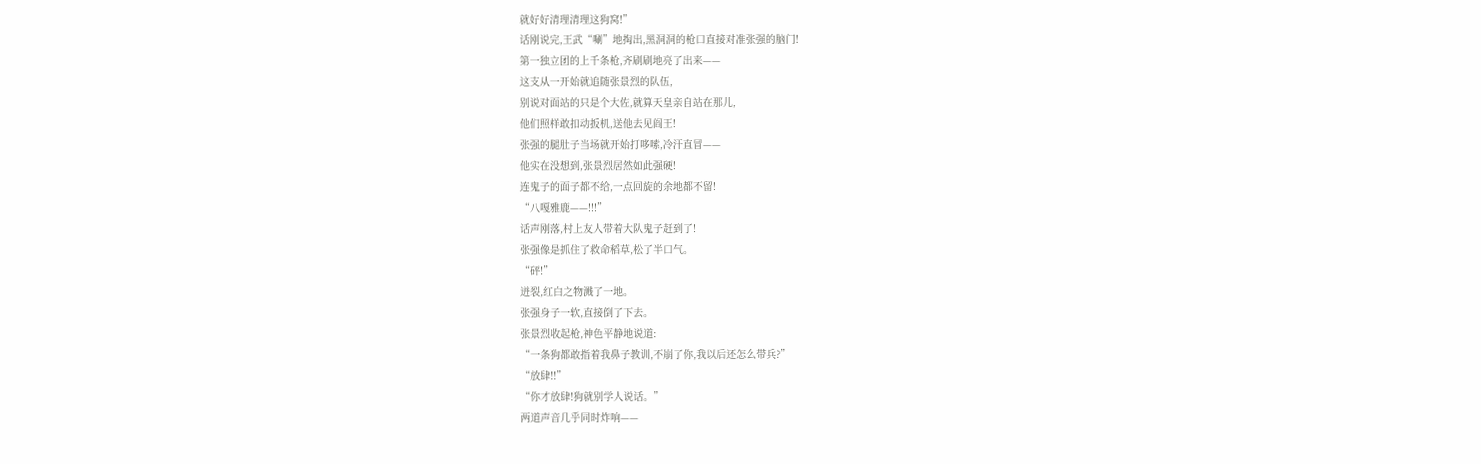就好好清理清理这狗窝!”
话刚说完,王武“唰”地掏出,黑洞洞的枪口直接对准张强的脑门!
第一独立团的上千条枪,齐刷刷地亮了出来——
这支从一开始就追随张景烈的队伍,
别说对面站的只是个大佐,就算天皇亲自站在那儿,
他们照样敢扣动扳机,送他去见阎王!
张强的腿肚子当场就开始打哆嗦,冷汗直冒——
他实在没想到,张景烈居然如此强硬!
连鬼子的面子都不给,一点回旋的余地都不留!
“八嘎雅鹿——!!!”
话声刚落,村上友人带着大队鬼子赶到了!
张强像是抓住了救命稻草,松了半口气。
“砰!”
迸裂,红白之物溅了一地。
张强身子一软,直接倒了下去。
张景烈收起枪,神色平静地说道:
“一条狗都敢指着我鼻子教训,不崩了你,我以后还怎么带兵?”
“放肆!!”
“你才放肆!狗就别学人说话。”
两道声音几乎同时炸响——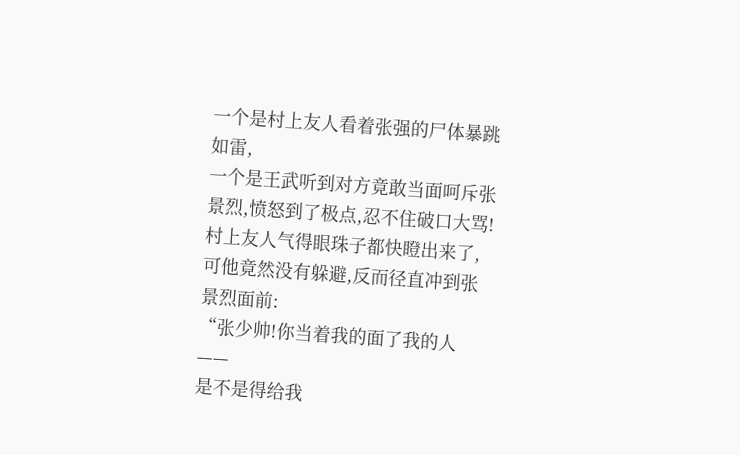一个是村上友人看着张强的尸体暴跳如雷,
一个是王武听到对方竟敢当面呵斥张景烈,愤怒到了极点,忍不住破口大骂!
村上友人气得眼珠子都快瞪出来了,
可他竟然没有躲避,反而径直冲到张景烈面前:
“张少帅!你当着我的面了我的人——
是不是得给我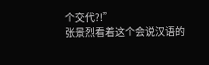个交代?!”
张景烈看着这个会说汉语的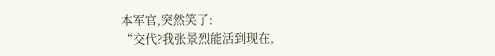本军官,突然笑了:
“交代?我张景烈能活到现在,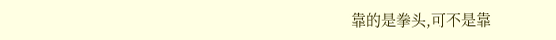靠的是拳头,可不是靠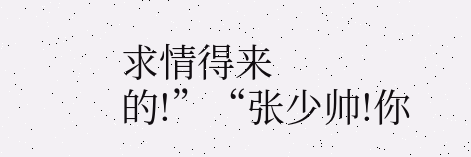求情得来的!”“张少帅!你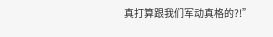真打算跟我们军动真格的?!”